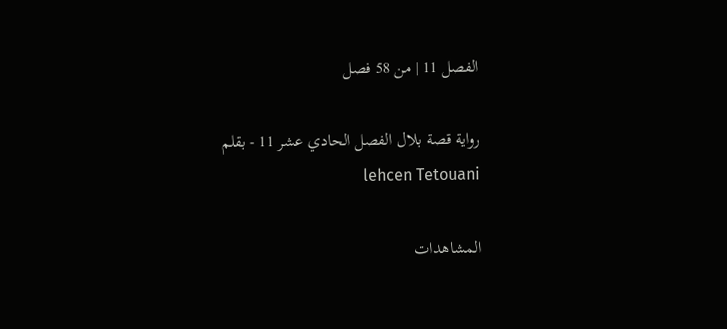الفصل 11 | من 58 فصل

رواية قصة بلال الفصل الحادي عشر 11 - بقلم lehcen Tetouani

المشاهدات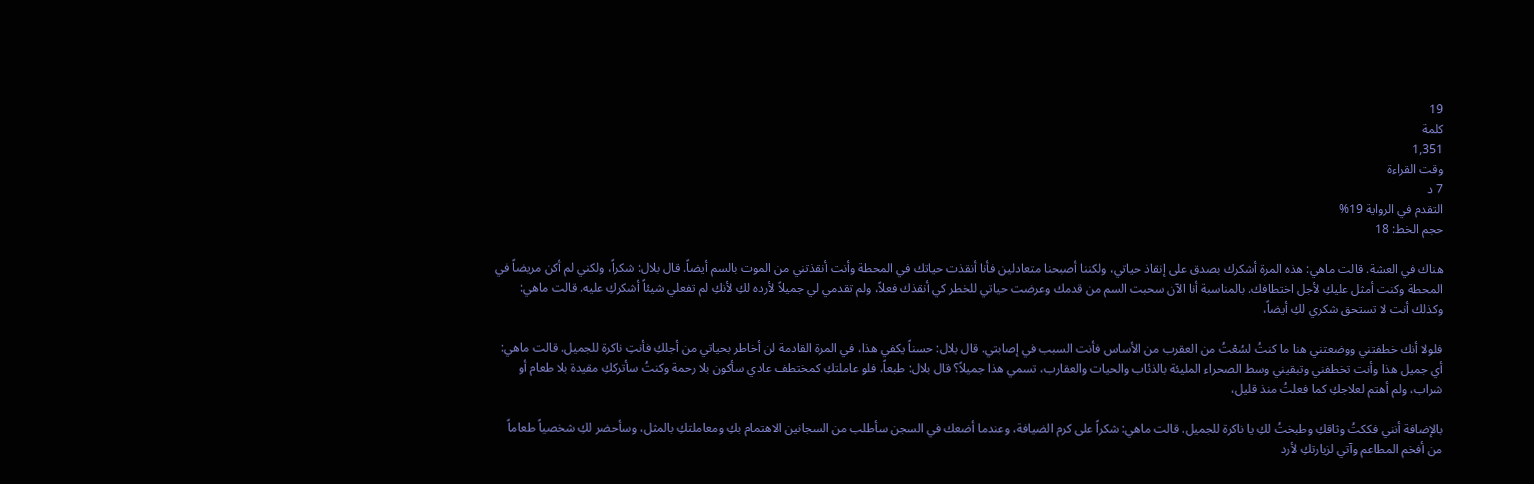19
كلمة
1,351
وقت القراءة
7 د
التقدم في الرواية 19%
حجم الخط: 18

هناك في العشة. قالت ماهي: هذه المرة أشكرك بصدق على إنقاذ حياتي، ولكننا أصبحنا متعادلين فأنا أنقذت حياتك في المحطة وأنت أنقذتني من الموت بالسم أيضاً. قال بلال: شكراً، ولكني لم أكن مريضاً في المحطة وكنت أمثل عليكِ لأجل اختطافك. بالمناسبة أنا الآن سحبت السم من قدمك وعرضت حياتي للخطر كي أنقذك فعلاً، ولم تقدمي لي جميلاً لأرده لكِ لأنكِ لم تفعلي شيئاً أشكركِ عليه. قالت ماهي: وكذلك أنت لا تستحق شكري لكِ أيضاً،

فلولا أنك خطفتني ووضعتني هنا ما كنتُ لسُعْتُ من العقرب من الأساس فأنت السبب في إصابتي. قال بلال: حسناً يكفي هذا، في المرة القادمة لن أخاطر بحياتي من أجلكِ فأنتِ ناكرة للجميل. قالت ماهي: أي جميل هذا وأنت تخطفني وتبقيني وسط الصحراء المليئة بالذئاب والحيات والعقارب، تسمي هذا جميلاً؟ قال بلال: طبعاً، فلو عاملتكِ كمختطف عادي سأكون بلا رحمة وكنتُ سأترككِ مقيدة بلا طعام أو شراب، ولم أهتم لعلاجكِ كما فعلتُ منذ قليل،

بالإضافة أنني فككتُ وثاقكِ وطبختُ لكِ يا ناكرة للجميل. قالت ماهي: شكراً على كرم الضيافة، وعندما أضعك في السجن سأطلب من السجانين الاهتمام بكِ ومعاملتكِ بالمثل، وسأحضر لكِ شخصياً طعاماً من أفخم المطاعم وآتي لزيارتكِ لأرد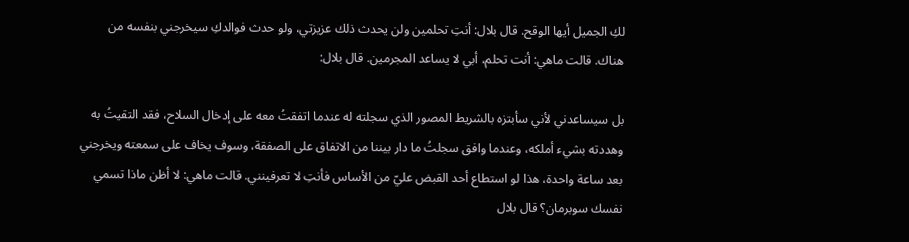لكِ الجميل أيها الوقح. قال بلال: أنتِ تحلمين ولن يحدث ذلك عزيزتي، ولو حدث فوالدكِ سيخرجني بنفسه من هناك. قالت ماهي: أنت تحلم، أبي لا يساعد المجرمين. قال بلال:

بل سيساعدني لأني سأبتزه بالشريط المصور الذي سجلته له عندما اتفقتُ معه على إدخال السلاح، فقد التقيتُ به وهددته بشيء أملكه، وعندما وافق سجلتُ ما دار بيننا من الاتفاق على الصفقة، وسوف يخاف على سمعته ويخرجني بعد ساعة واحدة، هذا لو استطاع أحد القبض عليّ من الأساس فأنتِ لا تعرفينني. قالت ماهي: لا أظن ماذا تسمي نفسك سوبرمان؟ قال بلال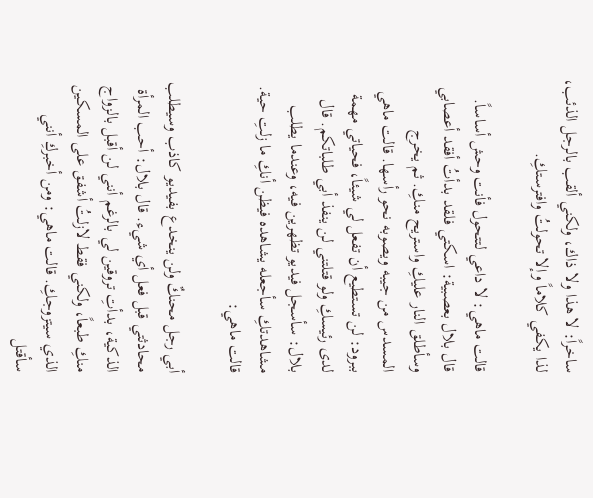ساخراً: لا هذا ولا ذاك، ولكني ألقب بالرجل الذئب، لذا يكفي كلاماً وإلا تحولتُ وافترستكِ.

قالت ماهي: لا داعي لتتحول فأنت وحش أساساً. قال بلال بعصبية: اسكتي فلقد بدأتُ أفقد أعصابي وسأطلق النار عليكِ واستريح منكِ. ثم يخرج المسدس من جيبه ويصوبه نحو رأسها. قالت ماهي ببرود: لن تستطيع أن تفعل لي شيئاً، فحياتي مهمة لدى رئيسكِ ولو قتلتني لن ينفذ أبي طلباتكم. قال بلال: سأسجل فيديو تظهرين فيه، وعندما يطلب مشاهدتكِ سأجعله يشاهده فيظن أنكِ ما زلتِ حية. قالت ماهي:

أبي رجل محنكٌ ولن ينخدع بفيديو كاذب وسيطلب محادثتي قبل فعل أي شيء. قال بلال: أحب المرأة الذكية، بدأتِ تروقين لي بالرغم أنني لن أقبل بالزواج منكِ طبعاً، ولكني فقط لازلتُ أشفق على المسكين الذي سيتزوجكِ. قالت ماهي: ومن أخبركِ أنني سأقتل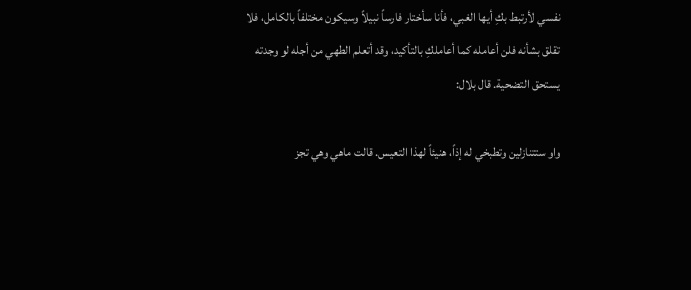نفسي لأرتبط بكِ أيها الغبي، فأنا سأختار فارساً نبيلاً وسيكون مختلفاً بالكامل، فلا تقلق بشأنه فلن أعامله كما أعاملكِ بالتأكيد، وقد أتعلم الطهي من أجله لو وجدته يستحق التضحية. قال بلال:

واو ستتنازلين وتطبخي له إذاً، هنيئاً لهذا التعيس. قالت ماهي وهي تجز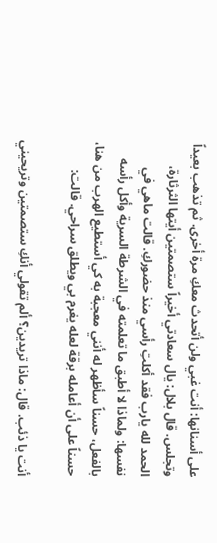على أسنانها: أنت غبي ولن أتحدث معكِ مرة أخرى. ثم تذهب بعيداً وتجلس. قال بلال: يال سعادتي أخيراً ستصمتين أيتها الثرثارة، الحمد لله يارب فقد أكلتِ رأسي منذ حضوركِ. قالت ماهي في نفسها: ولماذا لا أطبق ما تعلمته في الشرطة السرية وأكل رأسه بالفعل، حسناً سأظهر له أنني معجبة به كي أستطيع الهرب من هنا، حسناً على أن أعامله برقة لعله يغرم بي ويطلق سراحي. قالت:

أنت يا ذئب. قال: ماذا تريدين؟ ألم تقولي أنكِ ستصمتين وتريحيني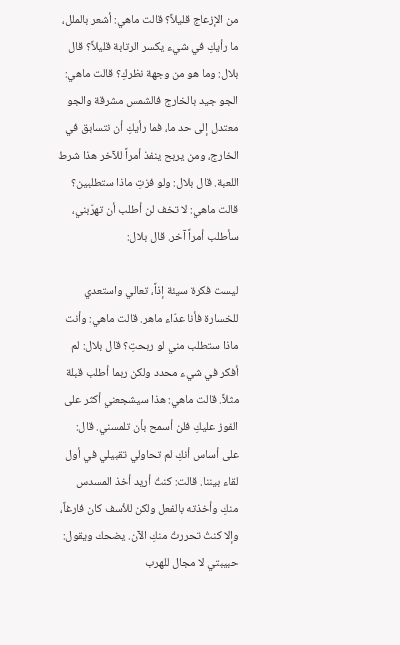من الإزعاج قليلاً؟ قالت ماهي: أشعر بالملل، ما رأيكِ في شيء يكسر الرتابة قليلاً؟ قال بلال: وما هو من وجهة نظركِ؟ قالت ماهي: الجو جيد بالخارج فالشمس مشرقة والجو معتدل إلى حد ما، فما رأيكِ أن نتسابق في الخارج، ومن يربح ينفذ أمراً للآخر هذا شرط اللعبة. قال بلال: ولو فزتِ ماذا ستطلبين؟ قالت ماهي: لا تخف لن أطلب أن تهرّبني، سأطلب أمراً آخر. قال بلال:

ليست فكرة سيئة إذاً، تعالي واستعدي للخسارة فأنا عدّاء ماهر. قالت ماهي: وأنت ماذا ستطلب مني لو ربحتِ؟ قال بلال: لم أفكر في شيء محدد ولكن ربما أطلب قبلة مثلاً. قالت ماهي: هذا سيشجعني أكثر على الفوز عليكِ فلن أسمح بأن تلمسني. قال: على أساس أنكِ لم تحاولي تقبيلي في أول لقاء بيننا. قالت: كنتُ أريد أخذ المسدس منكِ وأخذته بالفعل ولكن للأسف كان فارغاً، وإلا كنتُ تحررتُ منكِ الآن. يضحك ويقول: حبيبتي لا مجال للهرب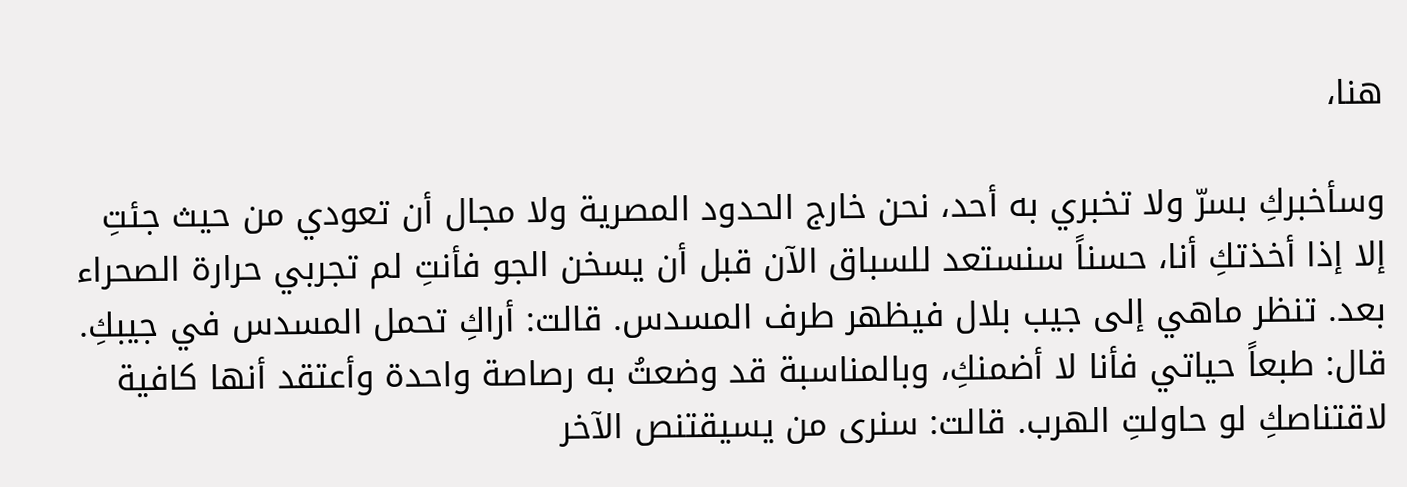هنا،

وسأخبركِ بسرّ ولا تخبري به أحد، نحن خارج الحدود المصرية ولا مجال أن تعودي من حيث جئتِ إلا إذا أخذتكِ أنا، حسناً سنستعد للسباق الآن قبل أن يسخن الجو فأنتِ لم تجربي حرارة الصحراء بعد. تنظر ماهي إلى جيب بلال فيظهر طرف المسدس. قالت: أراكِ تحمل المسدس في جيبكِ. قال: طبعاً حياتي فأنا لا أضمنكِ، وبالمناسبة قد وضعتُ به رصاصة واحدة وأعتقد أنها كافية لاقتناصكِ لو حاولتِ الهرب. قالت: سنرى من يسيقتنص الآخر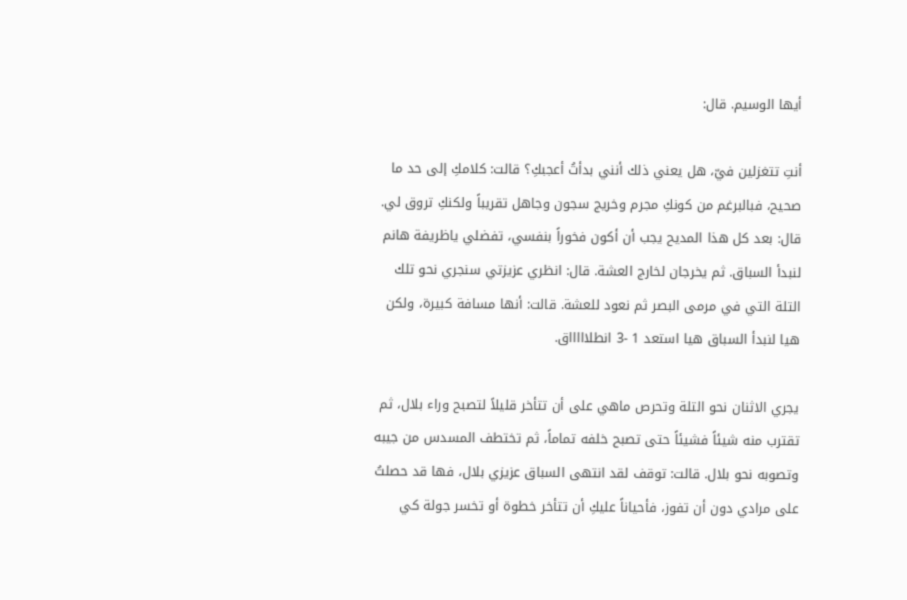أيها الوسيم. قال:

أنتِ تتغزلين فيّ، هل يعني ذلك أنني بدأتُ أعجبكِ؟ قالت: كلامكِ إلى حد ما صحيح، فبالبرغم من كونكِ مجرم وخريج سجون وجاهل تقريباً ولكنكِ تروق لي. قال: بعد كل هذا المديح يجب أن أكون فخوراً بنفسي، تفضلي ياظريفة هانم لنبدأ السباق. ثم يخرجان لخارج العشة. قال: انظري عزيزتي سنجري نحو تلك التلة التي في مرمى البصر ثم نعود للعشة. قالت: أنها مسافة كبيرة، ولكن هيا لنبدأ السباق هيا استعد 1 -3 انطلاااااق.

يجري الاثنان نحو التلة وتحرص ماهي على أن تتأخر قليلاً لتصبح وراء بلال، ثم تقترب منه شيئاً فشيئاً حتى تصبح خلفه تماماً، ثم تختطف المسدس من جيبه وتصوبه نحو بلال. قالت: توقف لقد انتهى السباق عزيزي بلال، فها قد حصلتُ على مرادي دون أن تفوز، فأحياناً عليكِ أن تتأخر خطوة أو تخسر جولة كي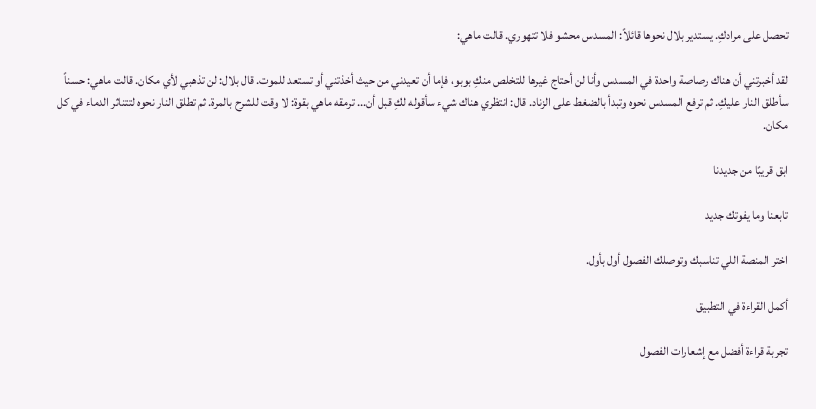تحصل على مرادكِ. يستدير بلال نحوها قائلاً: المسدس محشو فلا تتهوري. قالت ماهي:

لقد أخبرتني أن هناك رصاصة واحدة في المسدس وأنا لن أحتاج غيرها للتخلص منكِ بوبو، فإما أن تعيدني من حيث أخذتني أو تستعد للموت. قال بلال: لن تذهبي لأي مكان. قالت ماهي: حسناً سأطلق النار عليكِ. ثم ترفع المسدس نحوه وتبدأ بالضغط على الزناد. قال: انتظري هناك شيء سأقوله لكِ قبل أن... ترمقه ماهي بقوة: لا وقت للشرح بالمرة. ثم تطلق النار نحوه لتتناثر الدماء في كل مكان.

ابق قريبًا من جديدنا

تابعنا وما يفوتك جديد

اختر المنصة اللي تناسبك وتوصلك الفصول أول بأول.

أكمل القراءة في التطبيق

تجربة قراءة أفضل مع إشعارات الفصول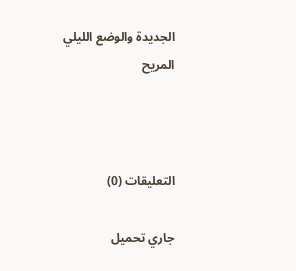الجديدة والوضع الليلي المريح



التعليقات (0)

جاري تحميل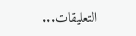التعليقات...